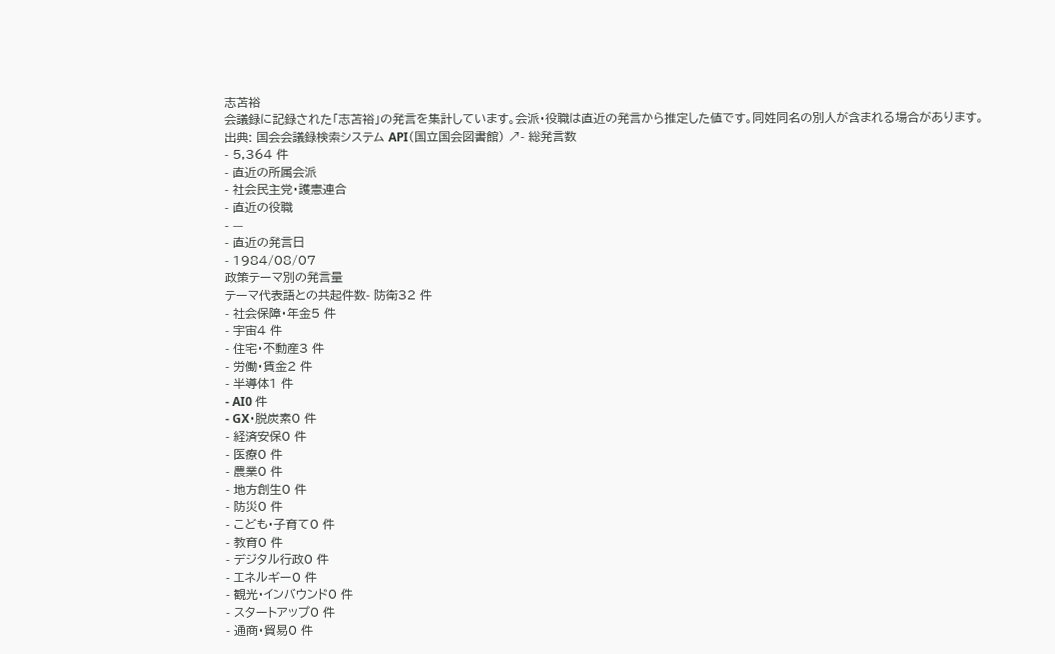志苫裕
会議録に記録された「志苫裕」の発言を集計しています。会派・役職は直近の発言から推定した値です。同姓同名の別人が含まれる場合があります。
出典: 国会会議録検索システム API(国立国会図書館) ↗- 総発言数
- 5,364 件
- 直近の所属会派
- 社会民主党・護憲連合
- 直近の役職
- —
- 直近の発言日
- 1984/08/07
政策テーマ別の発言量
テーマ代表語との共起件数- 防衛32 件
- 社会保障・年金5 件
- 宇宙4 件
- 住宅・不動産3 件
- 労働・賃金2 件
- 半導体1 件
- AI0 件
- GX・脱炭素0 件
- 経済安保0 件
- 医療0 件
- 農業0 件
- 地方創生0 件
- 防災0 件
- こども・子育て0 件
- 教育0 件
- デジタル行政0 件
- エネルギー0 件
- 観光・インバウンド0 件
- スタートアップ0 件
- 通商・貿易0 件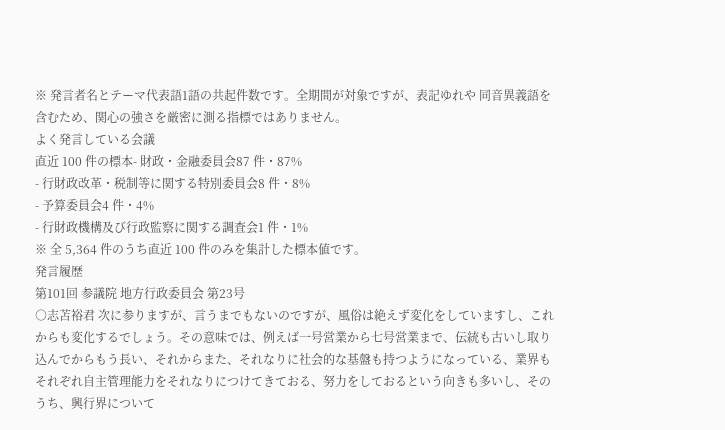※ 発言者名とテーマ代表語1語の共起件数です。全期間が対象ですが、表記ゆれや 同音異義語を含むため、関心の強さを厳密に測る指標ではありません。
よく発言している会議
直近 100 件の標本- 財政・金融委員会87 件・87%
- 行財政改革・税制等に関する特別委員会8 件・8%
- 予算委員会4 件・4%
- 行財政機構及び行政監察に関する調査会1 件・1%
※ 全 5,364 件のうち直近 100 件のみを集計した標本値です。
発言履歴
第101回 参議院 地方行政委員会 第23号
○志苫裕君 次に参りますが、言うまでもないのですが、風俗は絶えず変化をしていますし、これからも変化するでしょう。その意味では、例えば一号営業から七号営業まで、伝統も古いし取り込んでからもう長い、それからまた、それなりに社会的な基盤も持つようになっている、業界もそれぞれ自主管理能力をそれなりにつけてきておる、努力をしておるという向きも多いし、そのうち、興行界について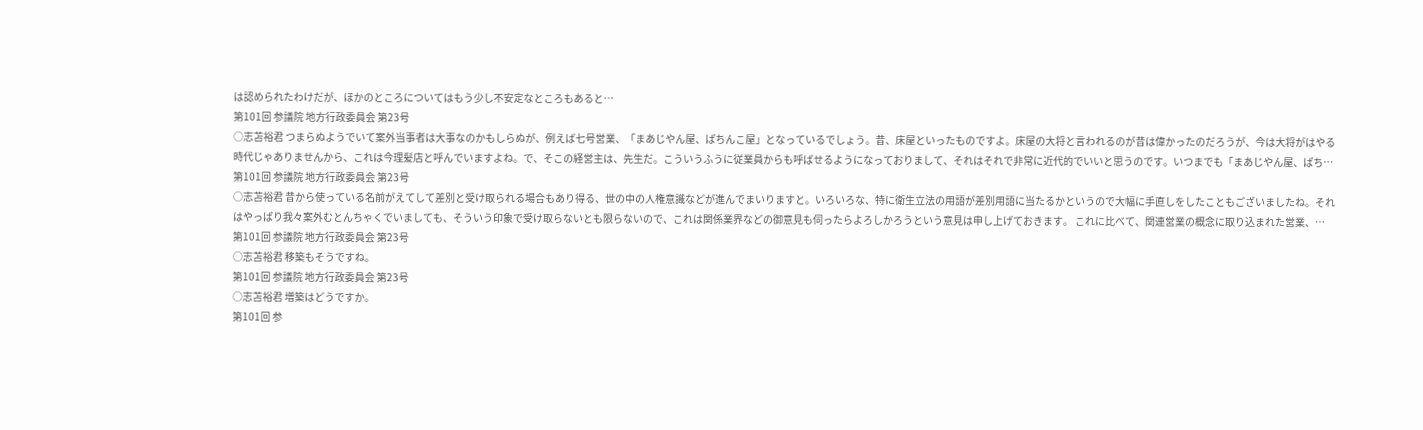は認められたわけだが、ほかのところについてはもう少し不安定なところもあると…
第101回 参議院 地方行政委員会 第23号
○志苫裕君 つまらぬようでいて案外当事者は大事なのかもしらぬが、例えば七号営業、「まあじやん屋、ぱちんこ屋」となっているでしょう。昔、床屋といったものですよ。床屋の大将と言われるのが昔は偉かったのだろうが、今は大将がはやる時代じゃありませんから、これは今理髪店と呼んでいますよね。で、そこの経営主は、先生だ。こういうふうに従業員からも呼ばせるようになっておりまして、それはそれで非常に近代的でいいと思うのです。いつまでも「まあじやん屋、ぱち…
第101回 参議院 地方行政委員会 第23号
○志苫裕君 昔から使っている名前がえてして差別と受け取られる場合もあり得る、世の中の人権意識などが進んでまいりますと。いろいろな、特に衛生立法の用語が差別用語に当たるかというので大幅に手直しをしたこともございましたね。それはやっぱり我々案外むとんちゃくでいましても、そういう印象で受け取らないとも限らないので、これは関係業界などの御意見も伺ったらよろしかろうという意見は申し上げておきます。 これに比べて、関連営業の概念に取り込まれた営業、…
第101回 参議院 地方行政委員会 第23号
○志苫裕君 移築もそうですね。
第101回 参議院 地方行政委員会 第23号
○志苫裕君 増築はどうですか。
第101回 参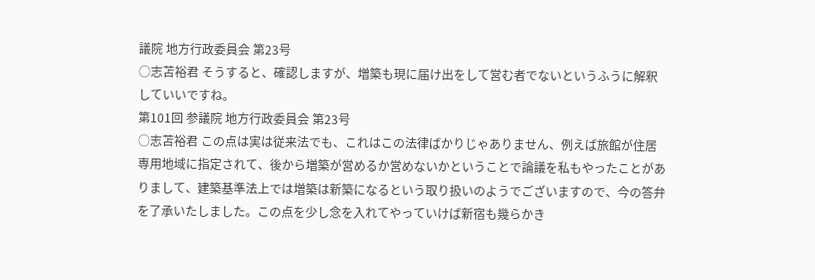議院 地方行政委員会 第23号
○志苫裕君 そうすると、確認しますが、増築も現に届け出をして営む者でないというふうに解釈していいですね。
第101回 参議院 地方行政委員会 第23号
○志苫裕君 この点は実は従来法でも、これはこの法律ばかりじゃありません、例えば旅館が住居専用地域に指定されて、後から増築が営めるか営めないかということで論議を私もやったことがありまして、建築基準法上では増築は新築になるという取り扱いのようでございますので、今の答弁を了承いたしました。この点を少し念を入れてやっていけば新宿も幾らかき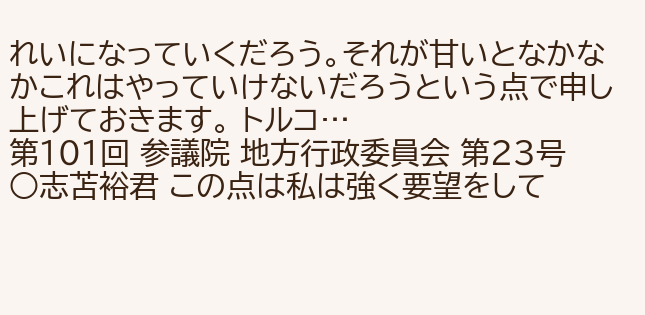れいになっていくだろう。それが甘いとなかなかこれはやっていけないだろうという点で申し上げておきます。 トルコ…
第101回 参議院 地方行政委員会 第23号
○志苫裕君 この点は私は強く要望をして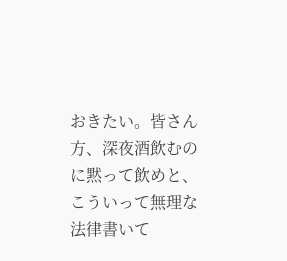おきたい。皆さん方、深夜酒飲むのに黙って飲めと、こういって無理な法律書いて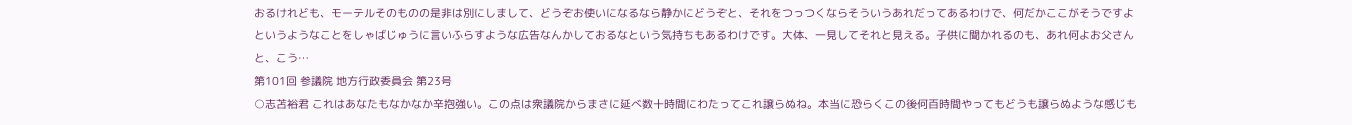おるけれども、モーテルそのものの是非は別にしまして、どうぞお使いになるなら静かにどうぞと、それをつっつくならそういうあれだってあるわけで、何だかここがそうですよというようなことをしゃばじゅうに言いふらすような広告なんかしておるなという気持ちもあるわけです。大体、一見してそれと見える。子供に聞かれるのも、あれ何よお父さんと、こう…
第101回 参議院 地方行政委員会 第23号
○志苫裕君 これはあなたもなかなか辛抱強い。この点は衆議院からまさに延べ数十時間にわたってこれ譲らぬね。本当に恐らくこの後何百時間やってもどうも譲らぬような感じも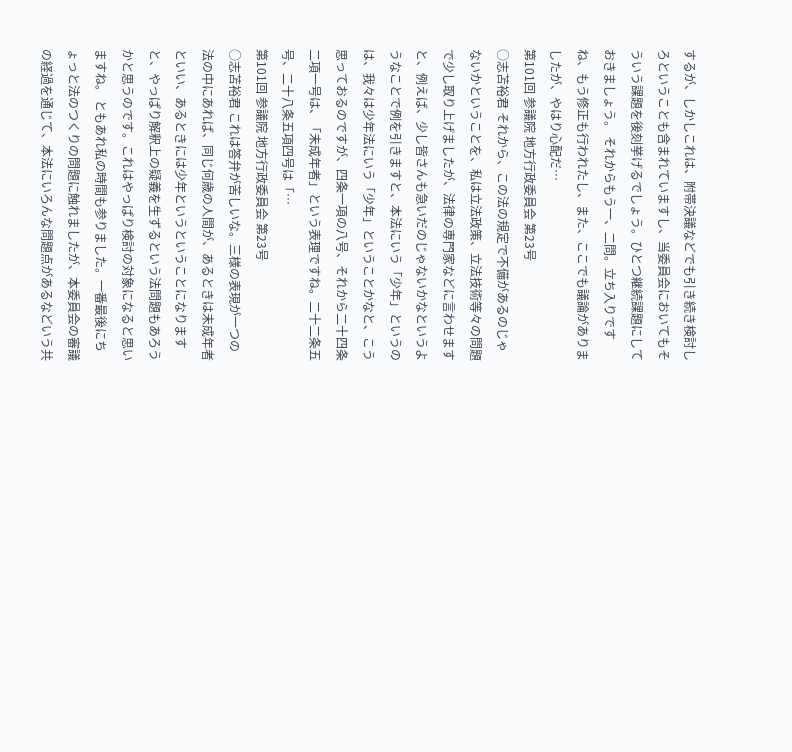するが、しかしこれは、附帯決議などでも引き続き検討しろということも含まれていますし、当委員会においてもそういう課題を後刻挙げるでしょう。ひとつ継続課題にしておきましょう。 それからもう一、二問。立ち入りですね、もう修正も行われたし、また、ここでも議論がありましたが、やはり心配だ…
第101回 参議院 地方行政委員会 第23号
○志苫裕君 それから、この法の規定で不備があるのじゃないかということを、私は立法政策、立法技術等々の問題で少し取り上げましたが、法律の専門家などに言わせますと、例えば、少し皆さんも急いだのじゃないかなというようなことで例を引きますと、本法にいう「少年」というのは、我々は少年法にいう「少年」ということかなと、こう思っておるのですが、四条一項の八号、それから二十四条二項一号は、「未成年者」という表理ですね。二十二条五号、二十八条五項四号は「…
第101回 参議院 地方行政委員会 第23号
○志苫裕君 これは答弁が苦しいな。三様の表現が一つの法の中にあれば、同じ何歳の人間が、あるときは未成年者といい、あるときには少年というということになりますと、やっぱり解釈上の疑義を生ずるという法問題もあろうかと思うのです。これはやっぱり検討の対象になると思いますね。 ともあれ私の時間も参りました。一番最後にちょっと法のつくりの問題に触れましたが、本委員会の審議の経過を通じて、本法にいろんな問題点があるなどいう共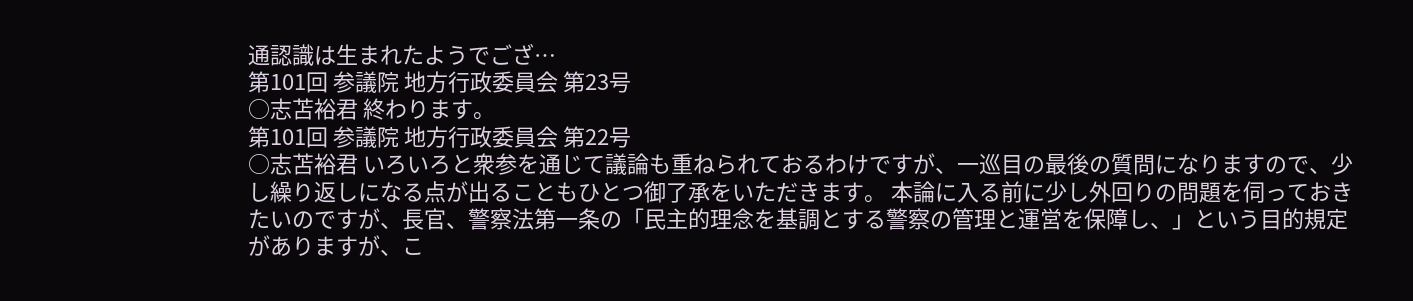通認識は生まれたようでござ…
第101回 参議院 地方行政委員会 第23号
○志苫裕君 終わります。
第101回 参議院 地方行政委員会 第22号
○志苫裕君 いろいろと衆参を通じて議論も重ねられておるわけですが、一巡目の最後の質問になりますので、少し繰り返しになる点が出ることもひとつ御了承をいただきます。 本論に入る前に少し外回りの問題を伺っておきたいのですが、長官、警察法第一条の「民主的理念を基調とする警察の管理と運営を保障し、」という目的規定がありますが、こ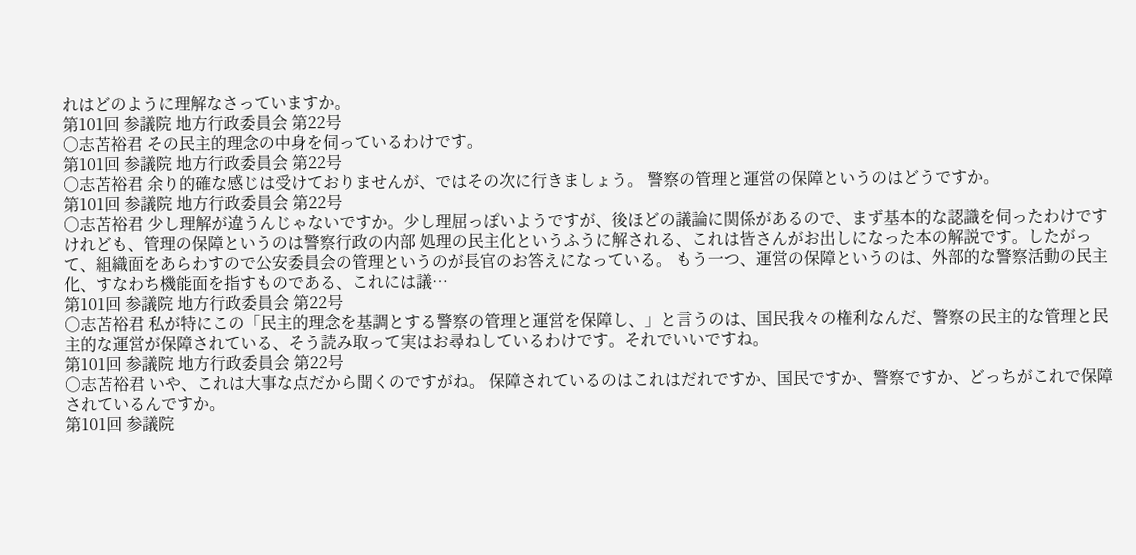れはどのように理解なさっていますか。
第101回 参議院 地方行政委員会 第22号
○志苫裕君 その民主的理念の中身を伺っているわけです。
第101回 参議院 地方行政委員会 第22号
○志苫裕君 余り的確な感じは受けておりませんが、ではその次に行きましょう。 警察の管理と運営の保障というのはどうですか。
第101回 参議院 地方行政委員会 第22号
○志苫裕君 少し理解が違うんじゃないですか。少し理屈っぽいようですが、後ほどの議論に関係があるので、まず基本的な認識を伺ったわけですけれども、管理の保障というのは警察行政の内部 処理の民主化というふうに解される、これは皆さんがお出しになった本の解説です。したがって、組織面をあらわすので公安委員会の管理というのが長官のお答えになっている。 もう一つ、運営の保障というのは、外部的な警察活動の民主化、すなわち機能面を指すものである、これには議…
第101回 参議院 地方行政委員会 第22号
○志苫裕君 私が特にこの「民主的理念を基調とする警察の管理と運営を保障し、」と言うのは、国民我々の権利なんだ、警察の民主的な管理と民主的な運営が保障されている、そう読み取って実はお尋ねしているわけです。それでいいですね。
第101回 参議院 地方行政委員会 第22号
○志苫裕君 いや、これは大事な点だから聞くのですがね。 保障されているのはこれはだれですか、国民ですか、警察ですか、どっちがこれで保障されているんですか。
第101回 参議院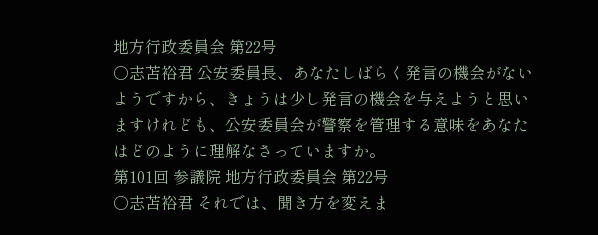地方行政委員会 第22号
○志苫裕君 公安委員長、あなたしばらく発言の機会がないようですから、きょうは少し発言の機会を与えようと思いますけれども、公安委員会が警察を管理する意味をあなたはどのように理解なさっていますか。
第101回 参議院 地方行政委員会 第22号
○志苫裕君 それでは、聞き方を変えま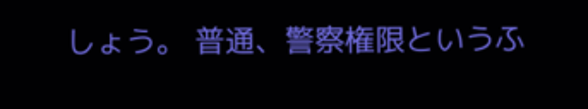しょう。 普通、警察権限というふ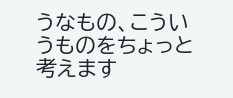うなもの、こういうものをちょっと考えます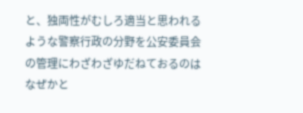と、独両性がむしろ適当と思われるような警察行政の分野を公安委員会の管理にわざわざゆだねておるのはなぜかと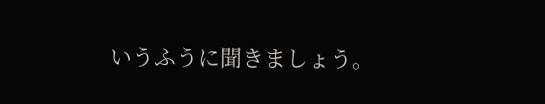いうふうに聞きましょう。